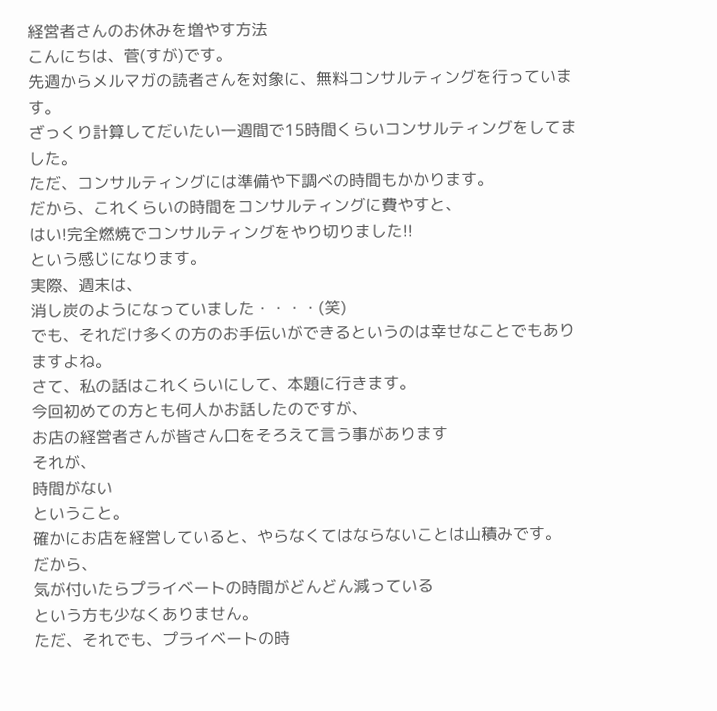経営者さんのお休みを増やす方法
こんにちは、菅(すが)です。
先週からメルマガの読者さんを対象に、無料コンサルティングを行っています。
ざっくり計算してだいたい一週間で15時間くらいコンサルティングをしてました。
ただ、コンサルティングには準備や下調べの時間もかかります。
だから、これくらいの時間をコンサルティングに費やすと、
はい!完全燃焼でコンサルティングをやり切りました!!
という感じになります。
実際、週末は、
消し炭のようになっていました・・・・(笑)
でも、それだけ多くの方のお手伝いができるというのは幸せなことでもありますよね。
さて、私の話はこれくらいにして、本題に行きます。
今回初めての方とも何人かお話したのですが、
お店の経営者さんが皆さん口をそろえて言う事があります
それが、
時間がない
ということ。
確かにお店を経営していると、やらなくてはならないことは山積みです。
だから、
気が付いたらプライベートの時間がどんどん減っている
という方も少なくありません。
ただ、それでも、プライベートの時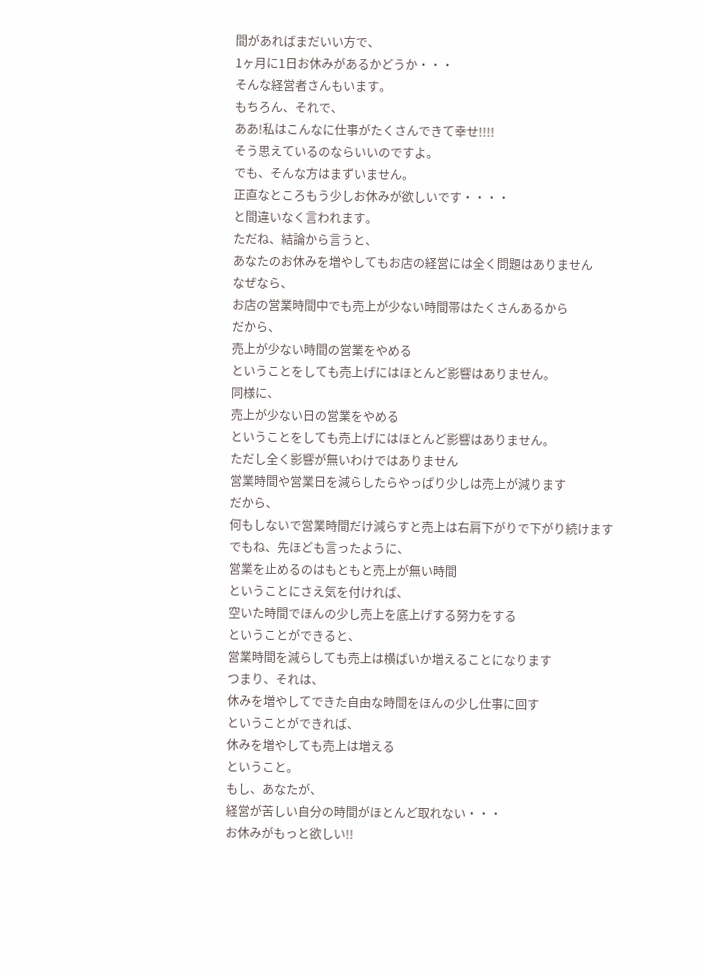間があればまだいい方で、
1ヶ月に1日お休みがあるかどうか・・・
そんな経営者さんもいます。
もちろん、それで、
ああ!私はこんなに仕事がたくさんできて幸せ!!!!
そう思えているのならいいのですよ。
でも、そんな方はまずいません。
正直なところもう少しお休みが欲しいです・・・・
と間違いなく言われます。
ただね、結論から言うと、
あなたのお休みを増やしてもお店の経営には全く問題はありません
なぜなら、
お店の営業時間中でも売上が少ない時間帯はたくさんあるから
だから、
売上が少ない時間の営業をやめる
ということをしても売上げにはほとんど影響はありません。
同様に、
売上が少ない日の営業をやめる
ということをしても売上げにはほとんど影響はありません。
ただし全く影響が無いわけではありません
営業時間や営業日を減らしたらやっぱり少しは売上が減ります
だから、
何もしないで営業時間だけ減らすと売上は右肩下がりで下がり続けます
でもね、先ほども言ったように、
営業を止めるのはもともと売上が無い時間
ということにさえ気を付ければ、
空いた時間でほんの少し売上を底上げする努力をする
ということができると、
営業時間を減らしても売上は横ばいか増えることになります
つまり、それは、
休みを増やしてできた自由な時間をほんの少し仕事に回す
ということができれば、
休みを増やしても売上は増える
ということ。
もし、あなたが、
経営が苦しい自分の時間がほとんど取れない・・・
お休みがもっと欲しい!!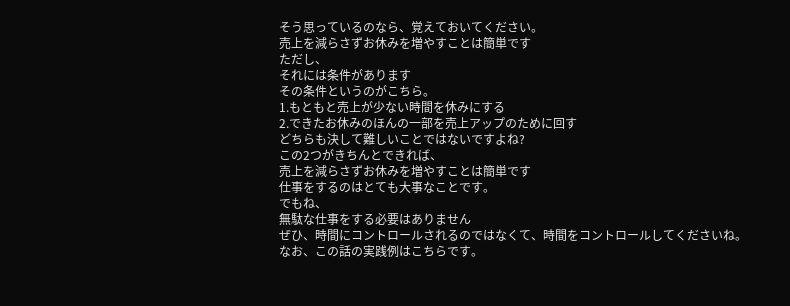そう思っているのなら、覚えておいてください。
売上を減らさずお休みを増やすことは簡単です
ただし、
それには条件があります
その条件というのがこちら。
1.もともと売上が少ない時間を休みにする
2.できたお休みのほんの一部を売上アップのために回す
どちらも決して難しいことではないですよね?
この2つがきちんとできれば、
売上を減らさずお休みを増やすことは簡単です
仕事をするのはとても大事なことです。
でもね、
無駄な仕事をする必要はありません
ぜひ、時間にコントロールされるのではなくて、時間をコントロールしてくださいね。
なお、この話の実践例はこちらです。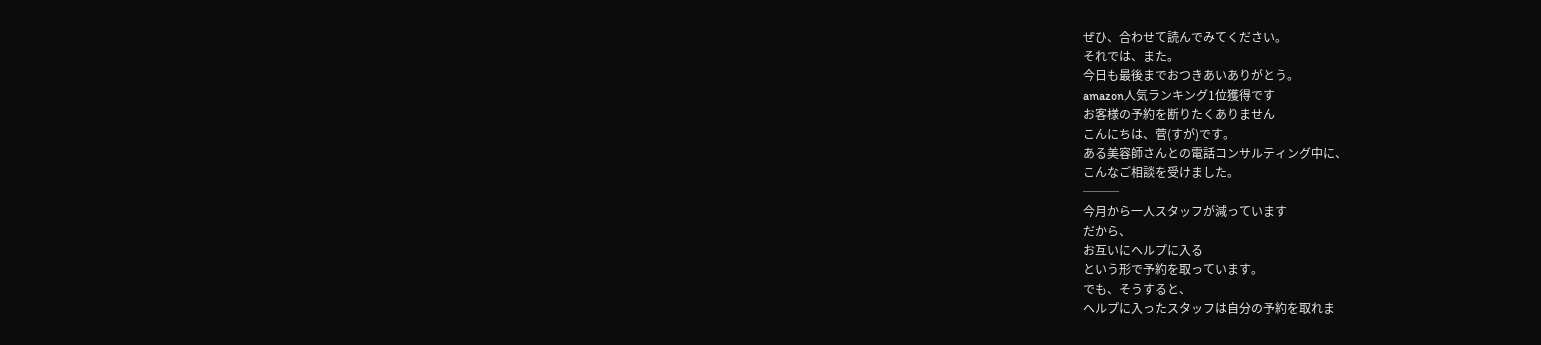ぜひ、合わせて読んでみてください。
それでは、また。
今日も最後までおつきあいありがとう。
amazon人気ランキング1位獲得です
お客様の予約を断りたくありません
こんにちは、菅(すが)です。
ある美容師さんとの電話コンサルティング中に、
こんなご相談を受けました。
───
今月から一人スタッフが減っています
だから、
お互いにヘルプに入る
という形で予約を取っています。
でも、そうすると、
ヘルプに入ったスタッフは自分の予約を取れま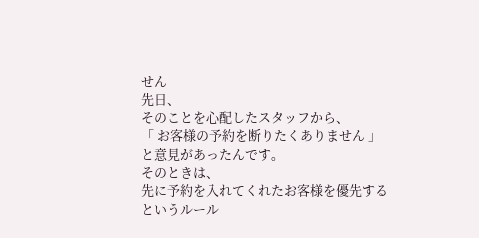せん
先日、
そのことを心配したスタッフから、
「 お客様の予約を断りたくありません 」
と意見があったんです。
そのときは、
先に予約を入れてくれたお客様を優先する
というルール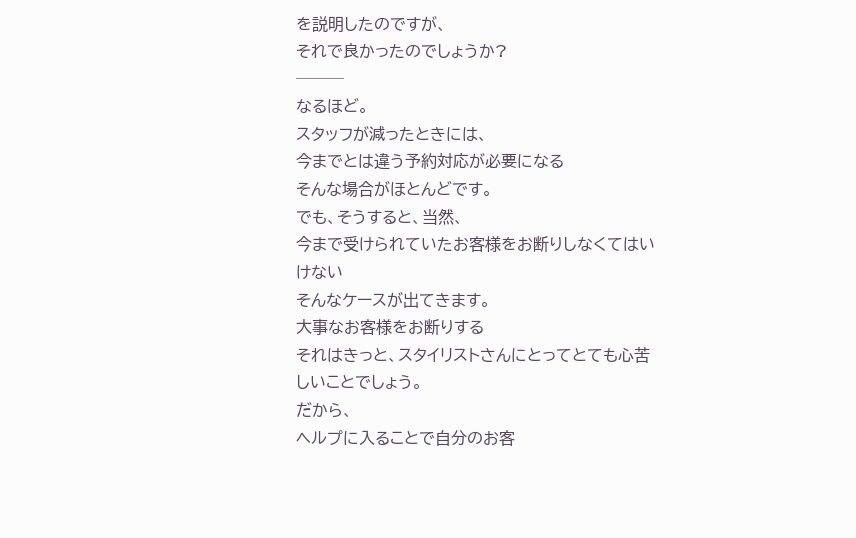を説明したのですが、
それで良かったのでしょうか?
───
なるほど。
スタッフが減ったときには、
今までとは違う予約対応が必要になる
そんな場合がほとんどです。
でも、そうすると、当然、
今まで受けられていたお客様をお断りしなくてはいけない
そんなケースが出てきます。
大事なお客様をお断りする
それはきっと、スタイリストさんにとってとても心苦しいことでしょう。
だから、
ヘルプに入ることで自分のお客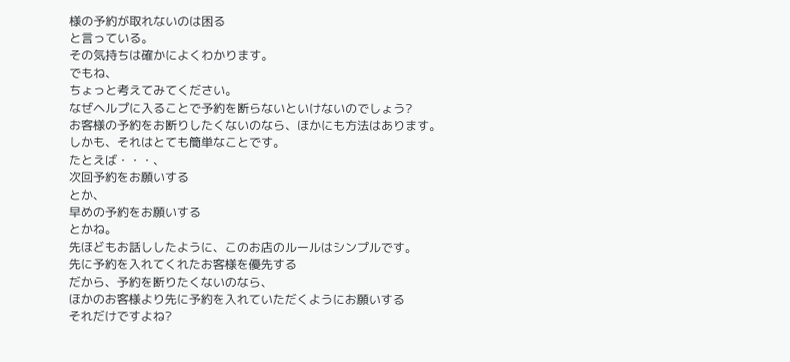様の予約が取れないのは困る
と言っている。
その気持ちは確かによくわかります。
でもね、
ちょっと考えてみてください。
なぜヘルプに入ることで予約を断らないといけないのでしょう?
お客様の予約をお断りしたくないのなら、ほかにも方法はあります。
しかも、それはとても簡単なことです。
たとえば・・・、
次回予約をお願いする
とか、
早めの予約をお願いする
とかね。
先ほどもお話ししたように、このお店のルールはシンプルです。
先に予約を入れてくれたお客様を優先する
だから、予約を断りたくないのなら、
ほかのお客様より先に予約を入れていただくようにお願いする
それだけですよね?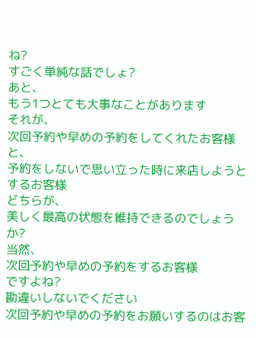ね?
すごく単純な話でしょ?
あと、
もう1つとても大事なことがあります
それが、
次回予約や早めの予約をしてくれたお客様
と、
予約をしないで思い立った時に来店しようとするお客様
どちらが、
美しく最高の状態を維持できるのでしょうか?
当然、
次回予約や早めの予約をするお客様
ですよね?
勘違いしないでください
次回予約や早めの予約をお願いするのはお客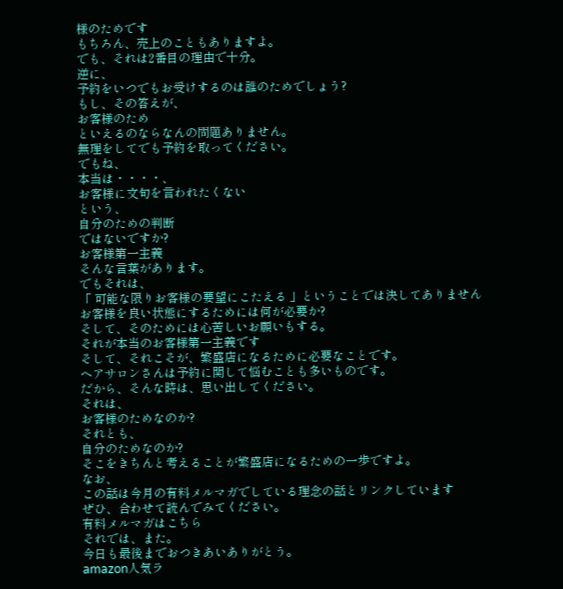様のためです
もちろん、売上のこともありますよ。
でも、それは2番目の理由で十分。
逆に、
予約をいつでもお受けするのは誰のためでしょう?
もし、その答えが、
お客様のため
といえるのならなんの問題ありません。
無理をしてでも予約を取ってください。
でもね、
本当は・・・・、
お客様に文句を言われたくない
という、
自分のための判断
ではないですか?
お客様第一主義
そんな言葉があります。
でもそれは、
「 可能な限りお客様の要望にこたえる 」ということでは決してありません
お客様を良い状態にするためには何が必要か?
そして、そのためには心苦しいお願いもする。
それが本当のお客様第一主義です
そして、それこそが、繁盛店になるために必要なことです。
ヘアサロンさんは予約に関して悩むことも多いものです。
だから、そんな時は、思い出してください。
それは、
お客様のためなのか?
それとも、
自分のためなのか?
そこをきちんと考えることが繁盛店になるための一歩ですよ。
なお、
この話は今月の有料メルマガでしている理念の話とリンクしています
ぜひ、合わせて読んでみてください。
有料メルマガはこちら
それでは、また。
今日も最後までおつきあいありがとう。
amazon人気ラ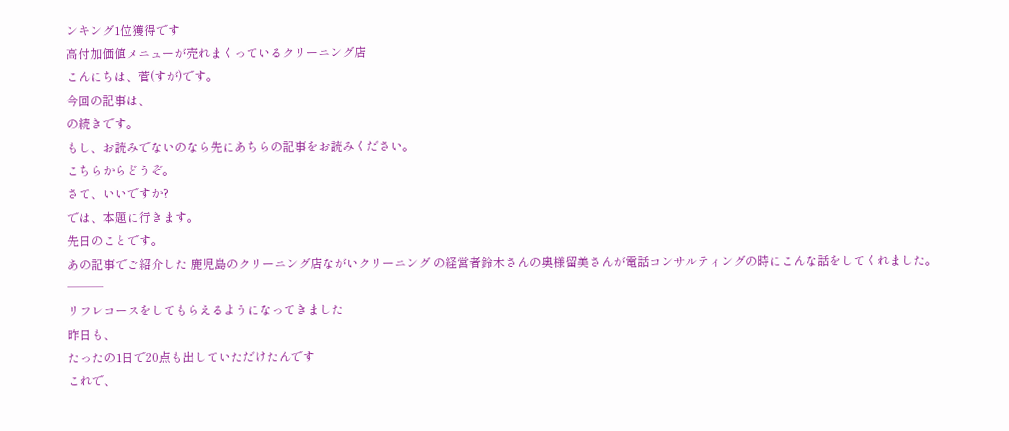ンキング1位獲得です
高付加価値メニューが売れまくっているクリーニング店
こんにちは、菅(すが)です。
今回の記事は、
の続きです。
もし、お読みでないのなら先にあちらの記事をお読みください。
こちらからどうぞ。
さて、いいですか?
では、本題に行きます。
先日のことです。
あの記事でご紹介した 鹿児島のクリーニング店ながいクリーニング の経営者鈴木さんの奥様留美さんが電話コンサルティングの時にこんな話をしてくれました。
───
リフレコースをしてもらえるようになってきました
昨日も、
たったの1日で20点も出していただけたんです
これで、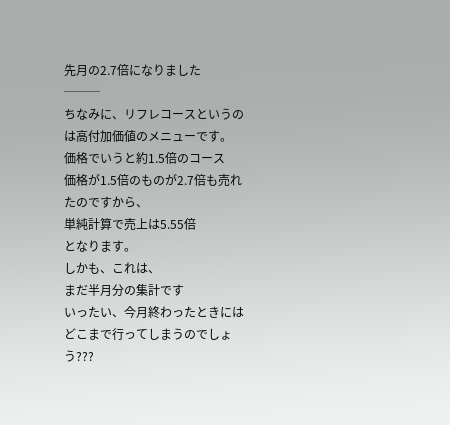先月の2.7倍になりました
───
ちなみに、リフレコースというのは高付加価値のメニューです。
価格でいうと約1.5倍のコース
価格が1.5倍のものが2.7倍も売れたのですから、
単純計算で売上は5.55倍
となります。
しかも、これは、
まだ半月分の集計です
いったい、今月終わったときにはどこまで行ってしまうのでしょう???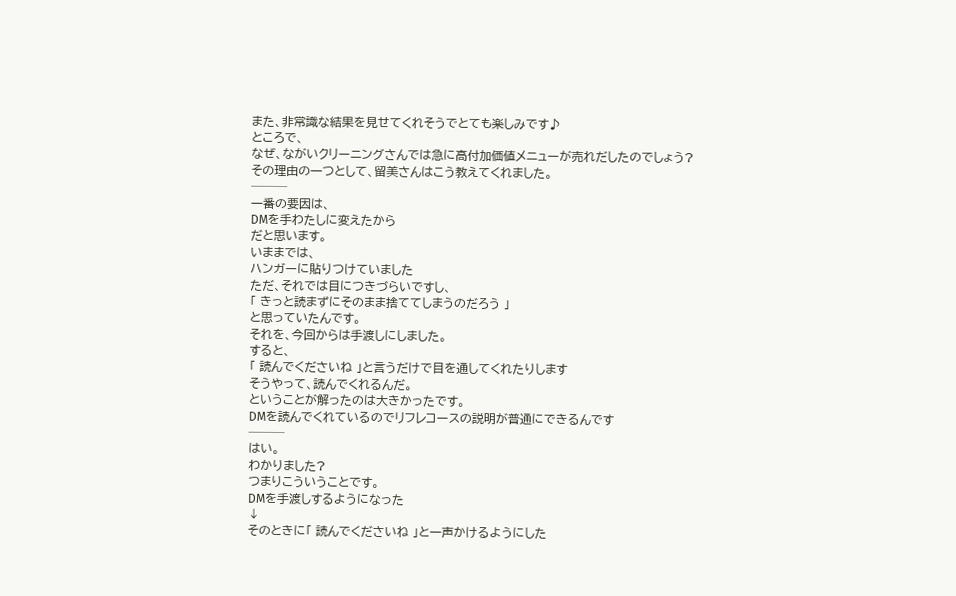また、非常識な結果を見せてくれそうでとても楽しみです♪
ところで、
なぜ、ながいクリーニングさんでは急に高付加価値メニューが売れだしたのでしょう?
その理由の一つとして、留美さんはこう教えてくれました。
───
一番の要因は、
DMを手わたしに変えたから
だと思います。
いままでは、
ハンガーに貼りつけていました
ただ、それでは目につきづらいですし、
「 きっと読まずにそのまま捨ててしまうのだろう 」
と思っていたんです。
それを、今回からは手渡しにしました。
すると、
「 読んでくださいね 」と言うだけで目を通してくれたりします
そうやって、読んでくれるんだ。
ということが解ったのは大きかったです。
DMを読んでくれているのでリフレコースの説明が普通にできるんです
───
はい。
わかりました?
つまりこういうことです。
DMを手渡しするようになった
↓
そのときに「 読んでくださいね 」と一声かけるようにした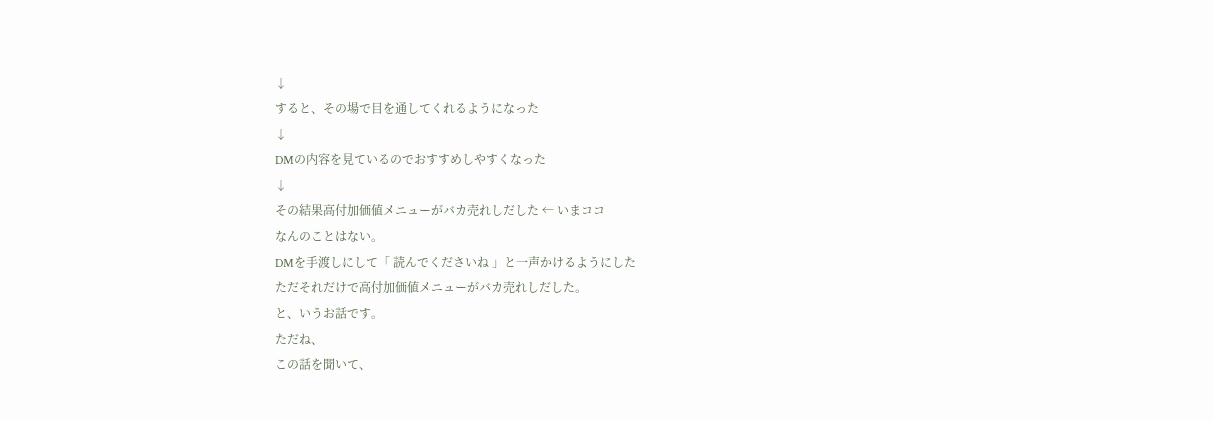↓
すると、その場で目を通してくれるようになった
↓
DMの内容を見ているのでおすすめしやすくなった
↓
その結果高付加価値メニューがバカ売れしだした ← いまココ
なんのことはない。
DMを手渡しにして「 読んでくださいね 」と一声かけるようにした
ただそれだけで高付加価値メニューがバカ売れしだした。
と、いうお話です。
ただね、
この話を聞いて、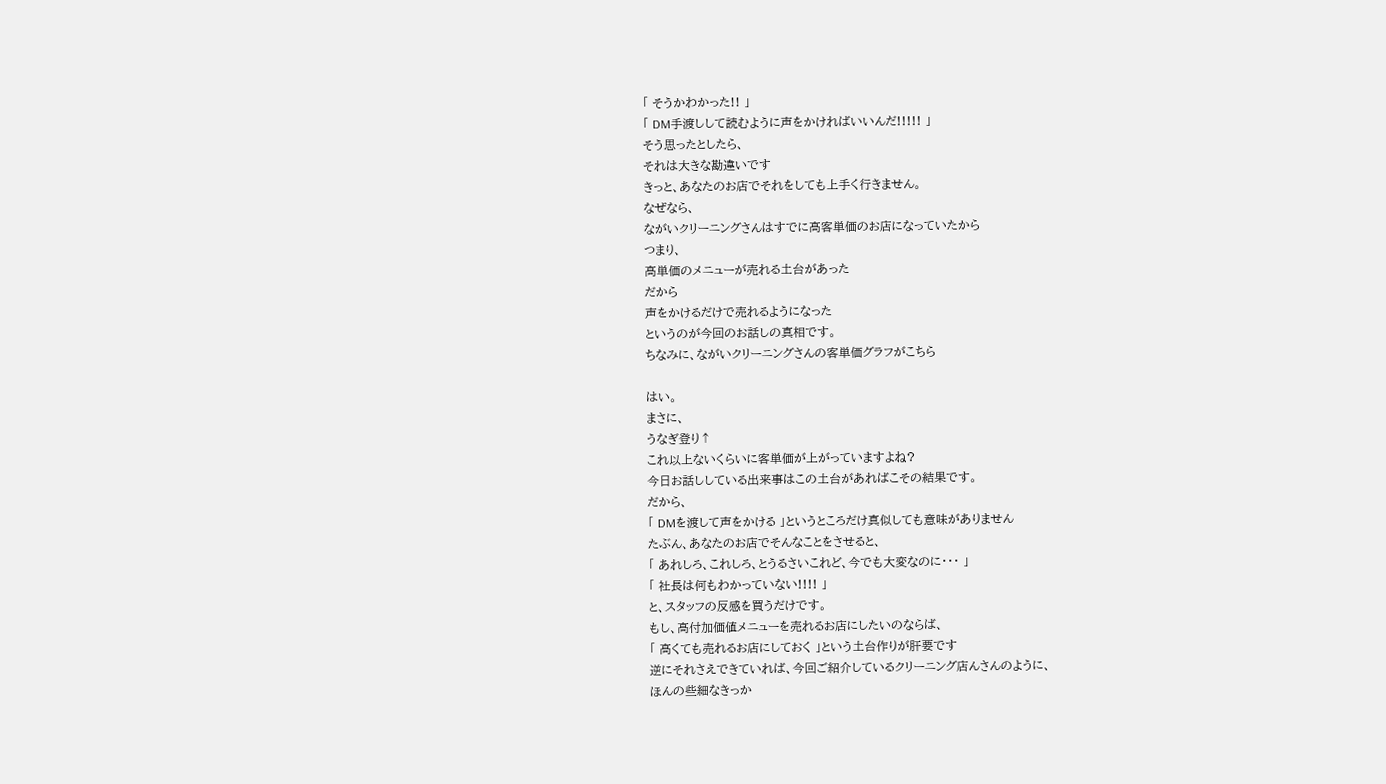「 そうかわかった!! 」
「 DM手渡しして読むように声をかければいいんだ!!!!! 」
そう思ったとしたら、
それは大きな勘違いです
きっと、あなたのお店でそれをしても上手く行きません。
なぜなら、
ながいクリーニングさんはすでに高客単価のお店になっていたから
つまり、
高単価のメニューが売れる土台があった
だから
声をかけるだけで売れるようになった
というのが今回のお話しの真相です。
ちなみに、ながいクリーニングさんの客単価グラフがこちら

はい。
まさに、
うなぎ登り↑
これ以上ないくらいに客単価が上がっていますよね?
今日お話ししている出来事はこの土台があればこその結果です。
だから、
「 DMを渡して声をかける 」というところだけ真似しても意味がありません
たぶん、あなたのお店でそんなことをさせると、
「 あれしろ、これしろ、とうるさいこれど、今でも大変なのに・・・ 」
「 社長は何もわかっていない!!!! 」
と、スタッフの反感を買うだけです。
もし、高付加価値メニューを売れるお店にしたいのならば、
「 高くても売れるお店にしておく 」という土台作りが肝要です
逆にそれさえできていれば、今回ご紹介しているクリーニング店んさんのように、
ほんの些細なきっか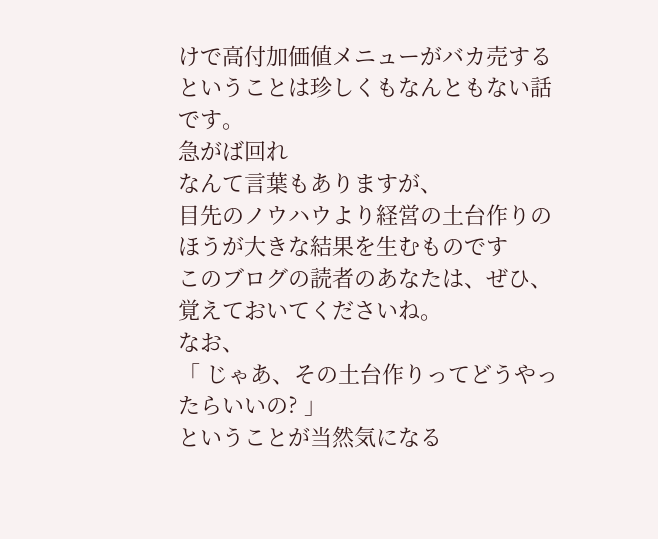けで高付加価値メニューがバカ売する
ということは珍しくもなんともない話です。
急がば回れ
なんて言葉もありますが、
目先のノウハウより経営の土台作りのほうが大きな結果を生むものです
このブログの読者のあなたは、ぜひ、覚えておいてくださいね。
なお、
「 じゃあ、その土台作りってどうやったらいいの? 」
ということが当然気になる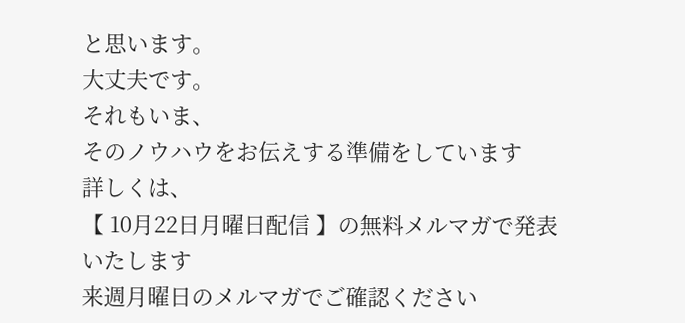と思います。
大丈夫です。
それもいま、
そのノウハウをお伝えする準備をしています
詳しくは、
【 10月22日月曜日配信 】の無料メルマガで発表いたします
来週月曜日のメルマガでご確認ください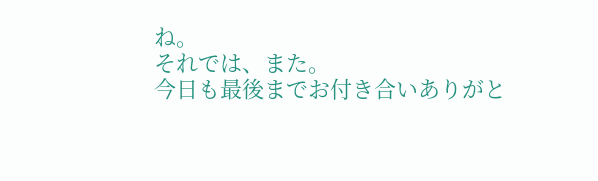ね。
それでは、また。
今日も最後までお付き合いありがと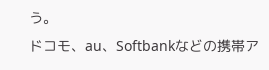う。
ドコモ、au、Softbankなどの携帯ア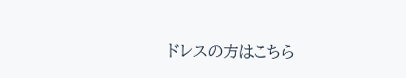ドレスの方はこちら